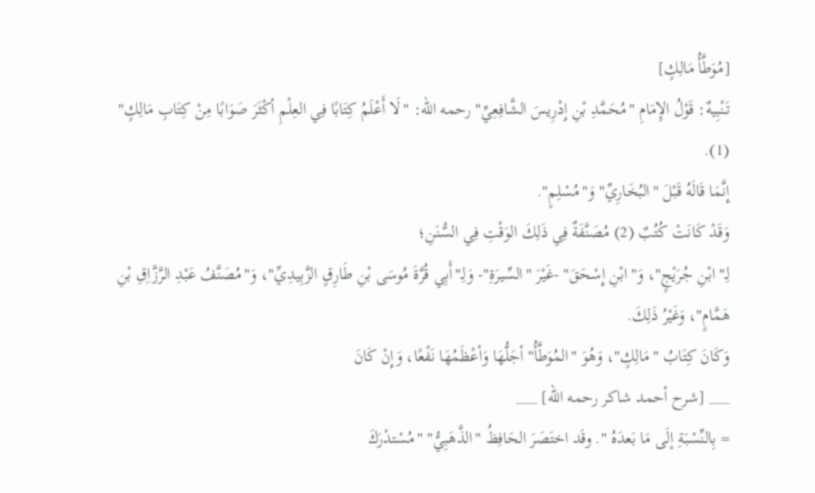[مُوَطَّأُ مَالِكٍ]
تَنْبِيهٌ: قَوْلُ الإِمَامِ "مُحَمَّدِ بْنِ إِدْرِيسَ الشَّافِعِيِّ" رحمه الله: "لَا أَعْلَمُ كِتَابًا فِي العِلْمِ أكْثَرَ صَوَابًا مِنْ كِتَابِ مَالِكٍ" (1).
إِنَّمَا قَالَهُ قَبْلَ "البُخَارِيِّ" وَ"مُسْلِمٍ".
وَقَدْ كَانَتْ كُتُبٌ (2) مُصَنَّفَةٌ فِي ذَلِكَ الوَقْتِ فِي السُّنَنِ؛
لِـ"ابْنِ جُرَيْجٍ"، وَ"ابْنِ إِسْحَقَ" -غَيْرَ "السِّيرَةِ"- وَلِـ"أَبِي قُرَّةَ مُوسَى بْنِ طَارِقٍ الزَّبِيدِيِّ"، وَ"مُصَنَّفُ عَبْدِ الرَّزَّاِقِ بْنِ هَمَّامٍ"، وَغَيْرُ ذَلِكَ.
وَكَانَ كِتَابُ "مَالِكٍ"، وَهُوَ "المُوَطَّأُ" أجَلُّهَا وَأعْظَمُهَا نَفْعًا، وَإِنْ كَانَ
___ [شرح أحمد شاكر رحمه الله] ___
= بِالنِّسْبَةِ إلَى مَا بَعدَهُ ". وقَد اختَصَرَ الحَافِظُ "الذَّهَبِيُّ" "مُسْتدْرَكَ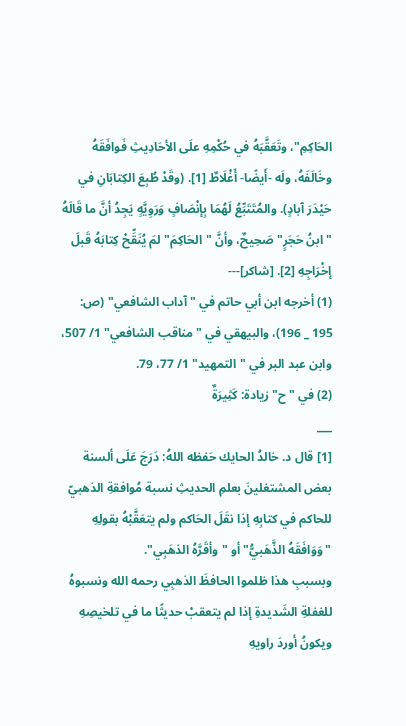الحَاكِمِ"، وتَعَقَّبَهُ في حُكْمِهِ علَى الأحَادِيثِ فَوافَقَهُ وخَالَفَهُ، ولَه -أَيضًا- أَغْلَاطٌ [1]. (وقَدْ طُبِعَ الكِتابَانِ في حَيْدَرَ آبادٍ). والمُتَتَبِّعُ لَهُمَا بِإنْصَافٍ وَرَوِيَّهٍ يَجِدُ أنَّ ما قَالَهُ "ابنُ حَجَرٍ" صَحِيحٌ، وأنَّ "الحَاكِمَ" لمَ يُنَقِّحْ كِتابَهُ قَبلَ إخْرَاجِهِ [2]. [شاكر]---
(1) أخرجه ابن أبي حاتم في "آداب الشافعي" (ص: 195 _ 196)، والبيهقي في "مناقب الشافعي" 1/ 507، وابن عبد البر في "التمهيد" 1/ 77، 79.
(2) في "ح" زيادة: كَثِيرَةٌ
___
[1] قال د. خالدُ الحايك حَفظه اللهُ: دَرَجَ عَلَى ألسنة بعض المشتغلينَ بعلمِ الحديثِ نسبة مُوافقةِ الذهبيّ للحاكم في كتابِهِ إذا نقَلَ الحَاكم ولم يتعَقَّبْهُ بقولِهِ "وَوَافَقَهُ الذَّهَبيُّ" أو "وأقَرَّهُ الذهَبِي".
وبسببِ هذا ظلموا الحافظَ الذهبِي رحمه الله ونسبوهُ للغفلةِ الشَديدةِ إذا لم يتعقبْ حديثًا ما في تلخيصِهِ ويكونُ أوردَ راويهِ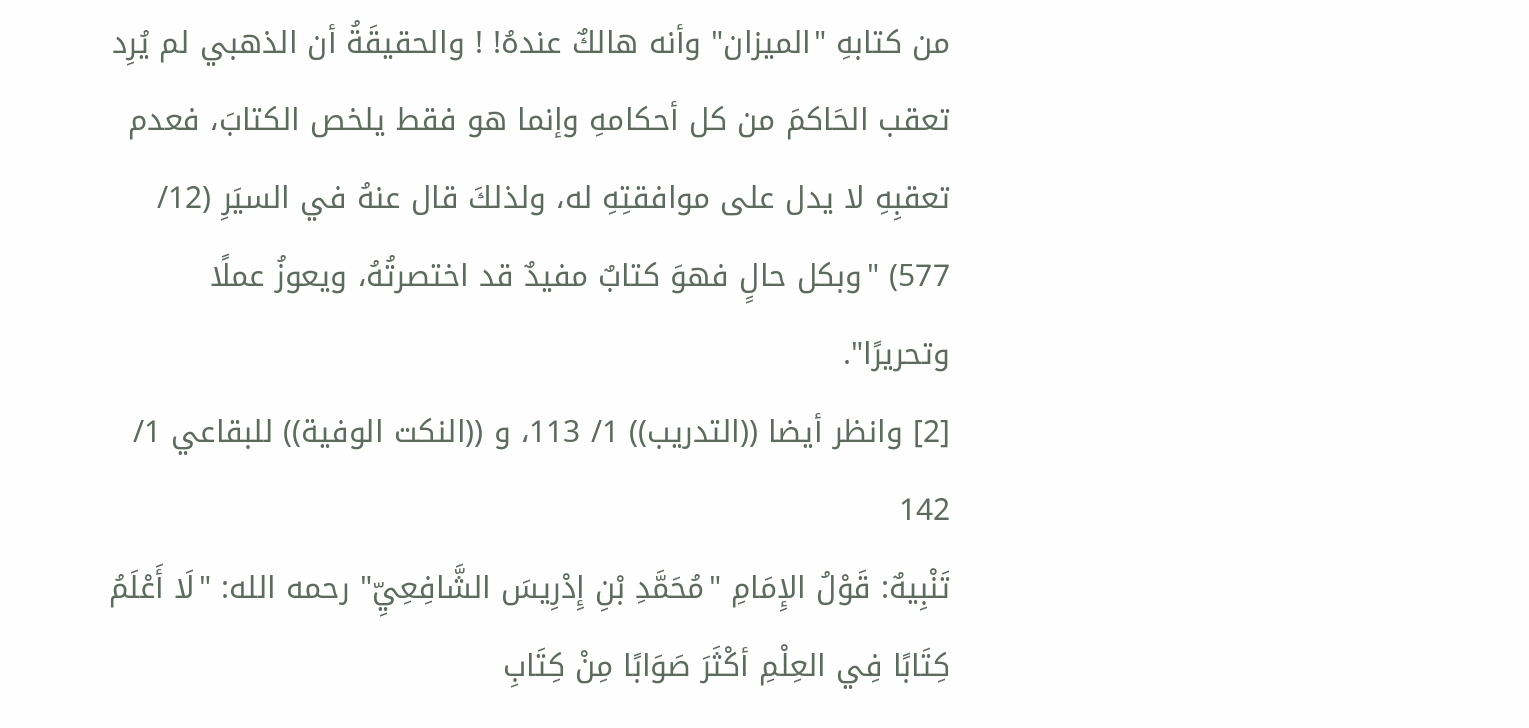من كتابهِ "الميزان" وأنه هالكٌ عندهُ! ! والحقيقَةُ أن الذهبي لم يُرِد تعقب الحَاكمَ من كل أحكامهِ وإنما هو فقط يلخص الكتابَ، فعدم تعقبِهِ لا يدل على موافقتِهِ له، ولذلكَ قال عنهُ في السيَرِ (12/ 577) "وبكل حالٍ فهوَ كتابٌ مفيدٌ قد اختصرتُهُ، ويعوزُ عملًا وتحريرًا".
[2] وانظر أيضا ((التدريب)) 1/ 113، و ((النكت الوفية)) للبقاعي 1/ 142
تَنْبِيهٌ: قَوْلُ الإِمَامِ "مُحَمَّدِ بْنِ إِدْرِيسَ الشَّافِعِيِّ" رحمه الله: "لَا أَعْلَمُ كِتَابًا فِي العِلْمِ أكْثَرَ صَوَابًا مِنْ كِتَابِ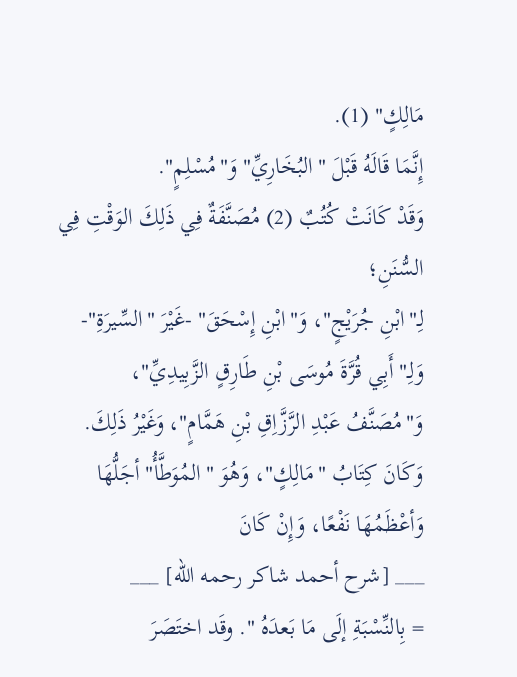مَالِكٍ" (1).
إِنَّمَا قَالَهُ قَبْلَ "البُخَارِيِّ" وَ"مُسْلِمٍ".
وَقَدْ كَانَتْ كُتُبٌ (2) مُصَنَّفَةٌ فِي ذَلِكَ الوَقْتِ فِي السُّنَنِ؛
لِـ"ابْنِ جُرَيْجٍ"، وَ"ابْنِ إِسْحَقَ" -غَيْرَ "السِّيرَةِ"- وَلِـ"أَبِي قُرَّةَ مُوسَى بْنِ طَارِقٍ الزَّبِيدِيِّ"، وَ"مُصَنَّفُ عَبْدِ الرَّزَّاِقِ بْنِ هَمَّامٍ"، وَغَيْرُ ذَلِكَ.
وَكَانَ كِتَابُ "مَالِكٍ"، وَهُوَ "المُوَطَّأُ" أجَلُّهَا وَأعْظَمُهَا نَفْعًا، وَإِنْ كَانَ
___ [شرح أحمد شاكر رحمه الله] ___
= بِالنِّسْبَةِ إلَى مَا بَعدَهُ ". وقَد اختَصَرَ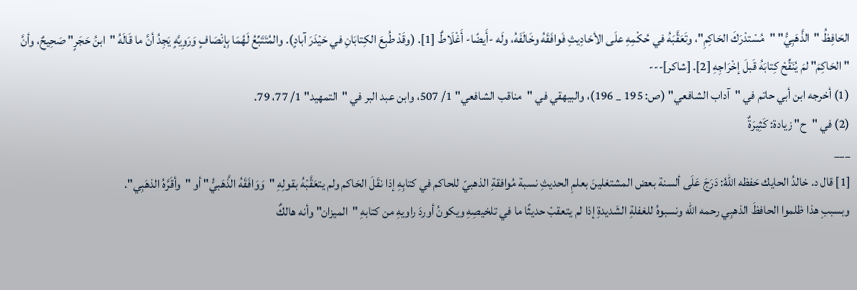الحَافِظُ "الذَّهَبِيُّ" "مُسْتدْرَكَ الحَاكِمِ"، وتَعَقَّبَهُ في حُكْمِهِ علَى الأحَادِيثِ فَوافَقَهُ وخَالَفَهُ، ولَه -أَيضًا- أَغْلَاطٌ [1]. (وقَدْ طُبِعَ الكِتابَانِ في حَيْدَرَ آبادٍ). والمُتَتَبِّعُ لَهُمَا بِإنْصَافٍ وَرَوِيَّهٍ يَجِدُ أنَّ ما قَالَهُ "ابنُ حَجَرٍ" صَحِيحٌ، وأنَّ "الحَاكِمَ" لمَ يُنَقِّحْ كِتابَهُ قَبلَ إخْرَاجِهِ [2]. [شاكر]---
(1) أخرجه ابن أبي حاتم في "آداب الشافعي" (ص: 195 _ 196)، والبيهقي في "مناقب الشافعي" 1/ 507، وابن عبد البر في "التمهيد" 1/ 77، 79.
(2) في "ح" زيادة: كَثِيرَةٌ
___
[1] قال د. خالدُ الحايك حَفظه اللهُ: دَرَجَ عَلَى ألسنة بعض المشتغلينَ بعلمِ الحديثِ نسبة مُوافقةِ الذهبيّ للحاكم في كتابِهِ إذا نقَلَ الحَاكم ولم يتعَقَّبْهُ بقولِهِ "وَوَافَقَهُ الذَّهَبيُّ" أو "وأقَرَّهُ الذهَبِي".
وبسببِ هذا ظلموا الحافظَ الذهبِي رحمه الله ونسبوهُ للغفلةِ الشَديدةِ إذا لم يتعقبْ حديثًا ما في تلخيصِهِ ويكونُ أوردَ راويهِ من كتابهِ "الميزان" وأنه هالكٌ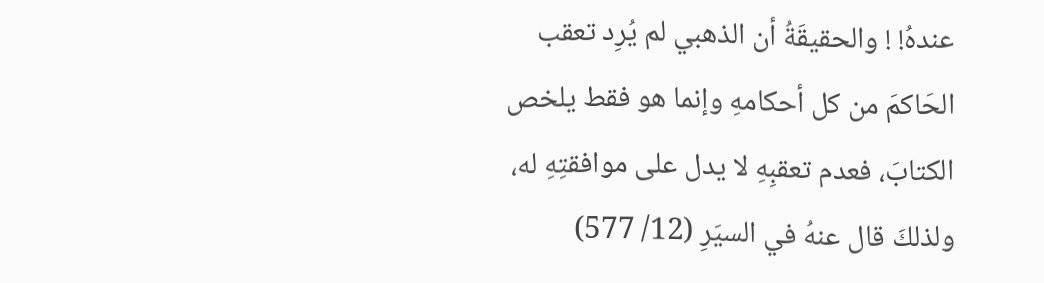عندهُ! ! والحقيقَةُ أن الذهبي لم يُرِد تعقب الحَاكمَ من كل أحكامهِ وإنما هو فقط يلخص الكتابَ، فعدم تعقبِهِ لا يدل على موافقتِهِ له، ولذلكَ قال عنهُ في السيَرِ (12/ 577)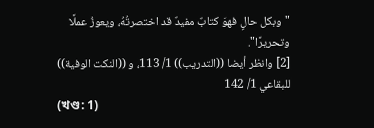"وبكل حالٍ فهوَ كتابٌ مفيدٌ قد اختصرتُهُ، ويعوزُ عملًا وتحريرًا".
[2] وانظر أيضا ((التدريب)) 1/ 113، و ((النكت الوفية)) للبقاعي 1/ 142
(খণ্ড: 1)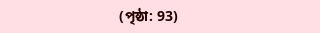(পৃষ্ঠা: 93)